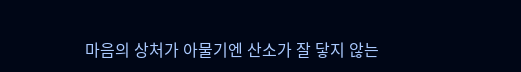마음의 상처가 아물기엔 산소가 잘 닿지 않는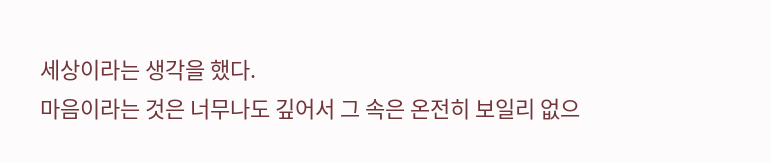세상이라는 생각을 했다.
마음이라는 것은 너무나도 깊어서 그 속은 온전히 보일리 없으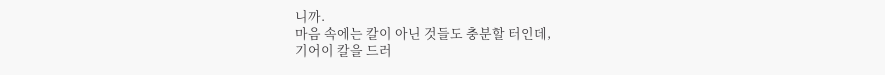니까.
마음 속에는 칼이 아닌 것들도 충분할 터인데,
기어이 칼을 드러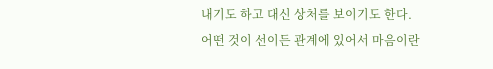내기도 하고 대신 상처를 보이기도 한다.
어떤 것이 선이든 관계에 있어서 마음이란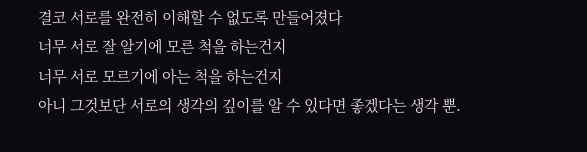결코 서로를 완전히 이해할 수 없도록 만들어졌다
너무 서로 잘 알기에 모른 척을 하는건지
너무 서로 모르기에 아는 척을 하는건지
아니 그것보단 서로의 생각의 깊이를 알 수 있다면 좋겠다는 생각 뿐.